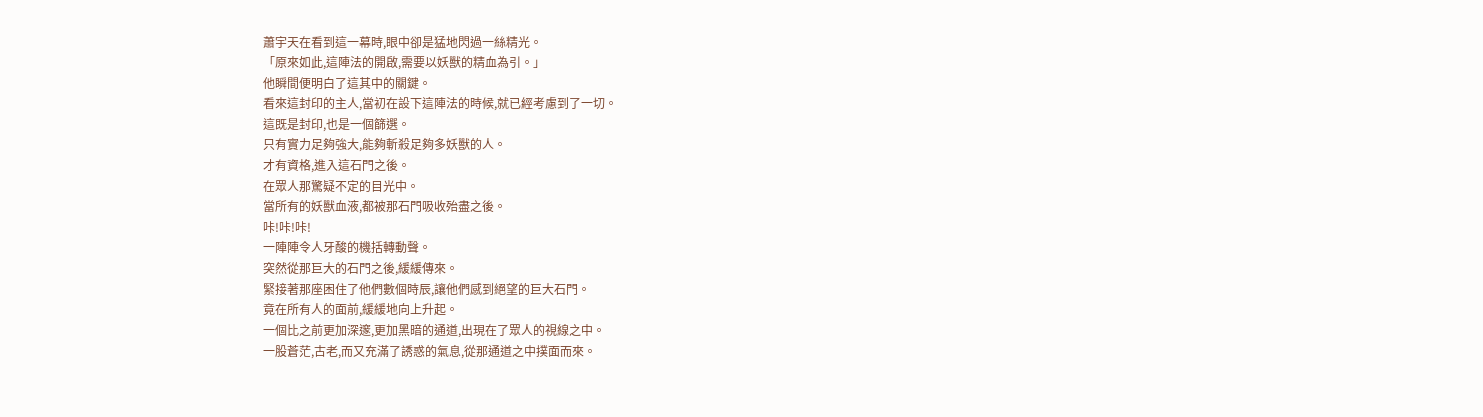蕭宇天在看到這一幕時,眼中卻是猛地閃過一絲精光。
「原來如此,這陣法的開啟,需要以妖獸的精血為引。」
他瞬間便明白了這其中的關鍵。
看來這封印的主人,當初在設下這陣法的時候,就已經考慮到了一切。
這既是封印,也是一個篩選。
只有實力足夠強大,能夠斬殺足夠多妖獸的人。
才有資格,進入這石門之後。
在眾人那驚疑不定的目光中。
當所有的妖獸血液,都被那石門吸收殆盡之後。
咔!咔!咔!
一陣陣令人牙酸的機括轉動聲。
突然從那巨大的石門之後,緩緩傳來。
緊接著那座困住了他們數個時辰,讓他們感到絕望的巨大石門。
竟在所有人的面前,緩緩地向上升起。
一個比之前更加深邃,更加黑暗的通道,出現在了眾人的視線之中。
一股蒼茫,古老,而又充滿了誘惑的氣息,從那通道之中撲面而來。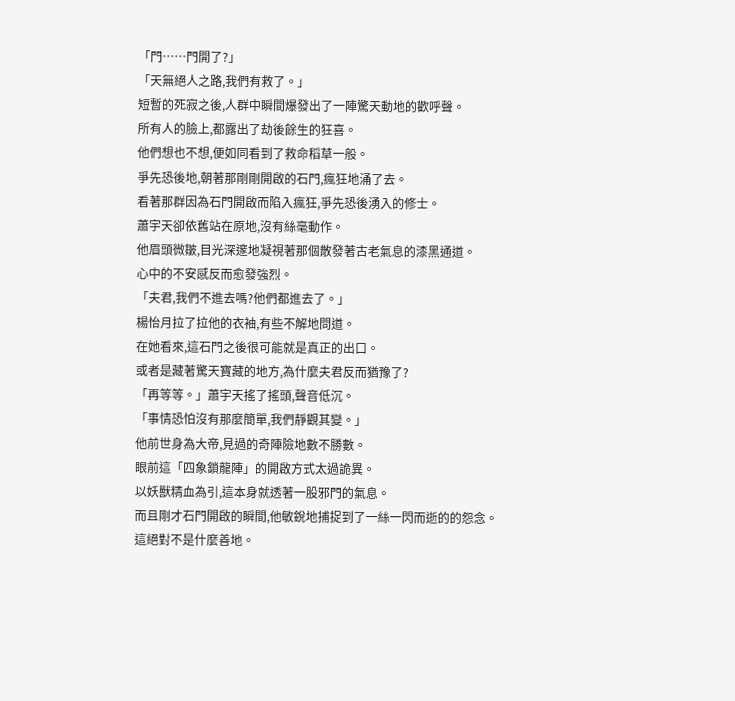「門……門開了?」
「天無絕人之路,我們有救了。」
短暫的死寂之後,人群中瞬間爆發出了一陣驚天動地的歡呼聲。
所有人的臉上,都露出了劫後餘生的狂喜。
他們想也不想,便如同看到了救命稻草一般。
爭先恐後地,朝著那剛剛開啟的石門,瘋狂地涌了去。
看著那群因為石門開啟而陷入瘋狂,爭先恐後湧入的修士。
蕭宇天卻依舊站在原地,沒有絲毫動作。
他眉頭微皺,目光深邃地凝視著那個散發著古老氣息的漆黑通道。
心中的不安感反而愈發強烈。
「夫君,我們不進去嗎?他們都進去了。」
楊怡月拉了拉他的衣袖,有些不解地問道。
在她看來,這石門之後很可能就是真正的出口。
或者是藏著驚天寶藏的地方,為什麼夫君反而猶豫了?
「再等等。」蕭宇天搖了搖頭,聲音低沉。
「事情恐怕沒有那麼簡單,我們靜觀其變。」
他前世身為大帝,見過的奇陣險地數不勝數。
眼前這「四象鎖龍陣」的開啟方式太過詭異。
以妖獸精血為引,這本身就透著一股邪門的氣息。
而且剛才石門開啟的瞬間,他敏銳地捕捉到了一絲一閃而逝的的怨念。
這絕對不是什麼善地。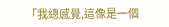「我總感覺,這像是一個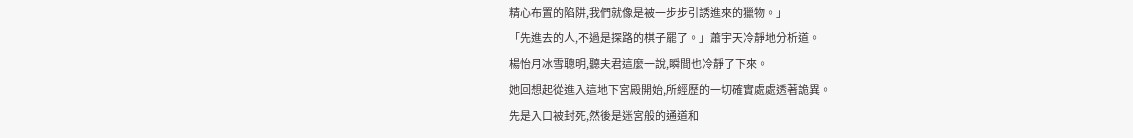精心布置的陷阱,我們就像是被一步步引誘進來的獵物。」
「先進去的人,不過是探路的棋子罷了。」蕭宇天冷靜地分析道。
楊怡月冰雪聰明,聽夫君這麼一說,瞬間也冷靜了下來。
她回想起從進入這地下宮殿開始,所經歷的一切確實處處透著詭異。
先是入口被封死,然後是迷宮般的通道和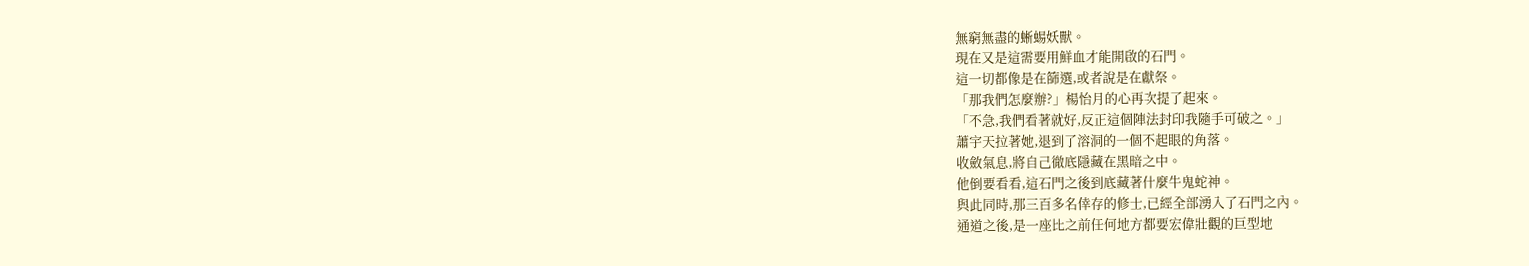無窮無盡的蜥蜴妖獸。
現在又是這需要用鮮血才能開啟的石門。
這一切都像是在篩選,或者說是在獻祭。
「那我們怎麼辦?」楊怡月的心再次提了起來。
「不急,我們看著就好,反正這個陣法封印我隨手可破之。」
蕭宇天拉著她,退到了溶洞的一個不起眼的角落。
收斂氣息,將自己徹底隱藏在黑暗之中。
他倒要看看,這石門之後到底藏著什麼牛鬼蛇神。
與此同時,那三百多名倖存的修士,已經全部湧入了石門之內。
通道之後,是一座比之前任何地方都要宏偉壯觀的巨型地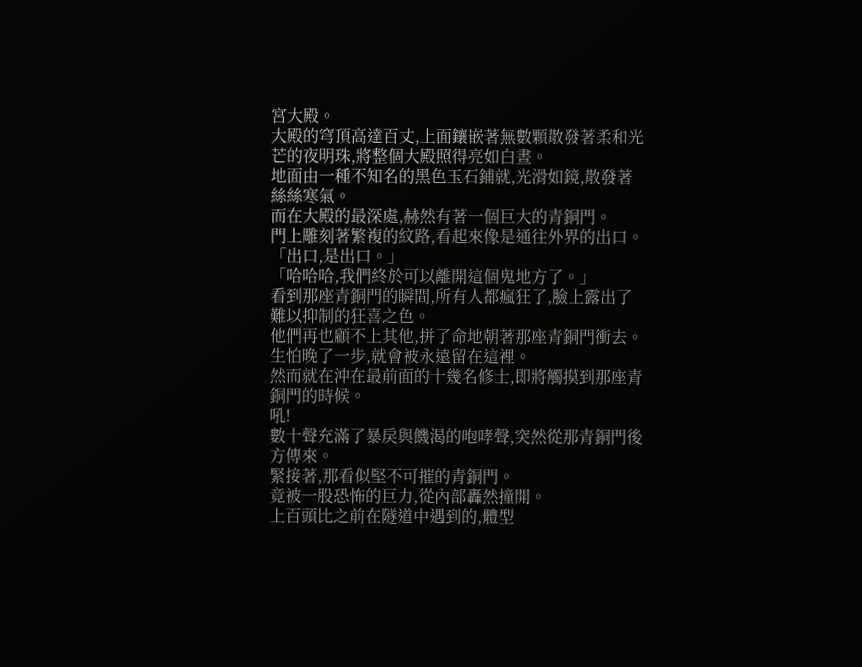宮大殿。
大殿的穹頂高達百丈,上面鑲嵌著無數顆散發著柔和光芒的夜明珠,將整個大殿照得亮如白晝。
地面由一種不知名的黑色玉石鋪就,光滑如鏡,散發著絲絲寒氣。
而在大殿的最深處,赫然有著一個巨大的青銅門。
門上雕刻著繁複的紋路,看起來像是通往外界的出口。
「出口,是出口。」
「哈哈哈,我們終於可以離開這個鬼地方了。」
看到那座青銅門的瞬間,所有人都瘋狂了,臉上露出了難以抑制的狂喜之色。
他們再也顧不上其他,拼了命地朝著那座青銅門衝去。
生怕晚了一步,就會被永遠留在這裡。
然而就在沖在最前面的十幾名修士,即將觸摸到那座青銅門的時候。
吼!
數十聲充滿了暴戾與饑渴的咆哮聲,突然從那青銅門後方傳來。
緊接著,那看似堅不可摧的青銅門。
竟被一股恐怖的巨力,從內部轟然撞開。
上百頭比之前在隧道中遇到的,體型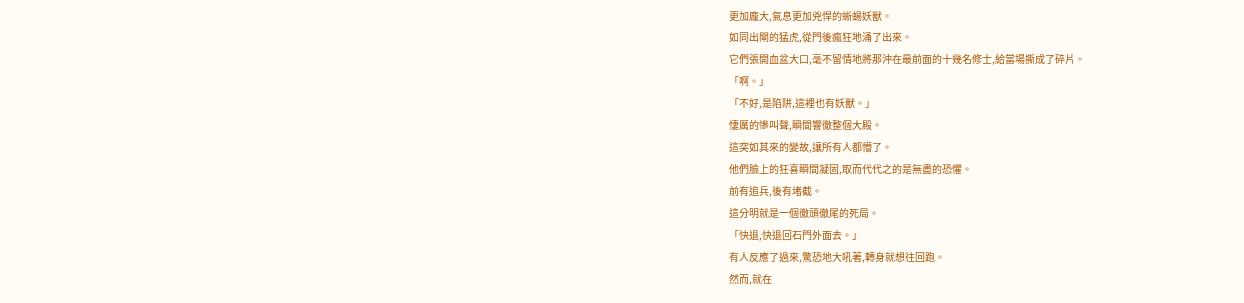更加龐大,氣息更加兇悍的蜥蜴妖獸。
如同出閘的猛虎,從門後瘋狂地涌了出來。
它們張開血盆大口,毫不留情地將那沖在最前面的十幾名修士,給當場撕成了碎片。
「啊。」
「不好,是陷阱,這裡也有妖獸。」
悽厲的慘叫聲,瞬間響徹整個大殿。
這突如其來的變故,讓所有人都懵了。
他們臉上的狂喜瞬間凝固,取而代代之的是無盡的恐懼。
前有追兵,後有堵截。
這分明就是一個徹頭徹尾的死局。
「快退,快退回石門外面去。」
有人反應了過來,驚恐地大吼著,轉身就想往回跑。
然而,就在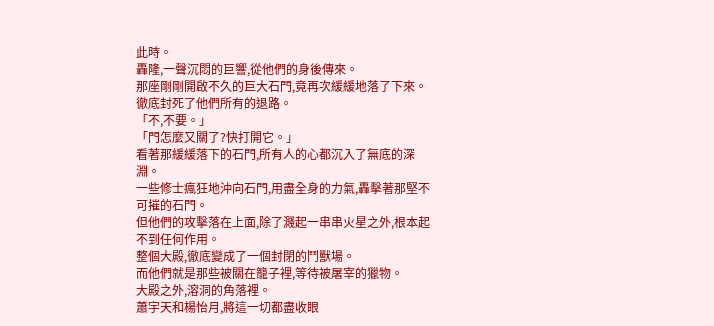此時。
轟隆,一聲沉悶的巨響,從他們的身後傳來。
那座剛剛開啟不久的巨大石門,竟再次緩緩地落了下來。
徹底封死了他們所有的退路。
「不,不要。」
「門怎麼又關了?快打開它。」
看著那緩緩落下的石門,所有人的心都沉入了無底的深淵。
一些修士瘋狂地沖向石門,用盡全身的力氣,轟擊著那堅不可摧的石門。
但他們的攻擊落在上面,除了濺起一串串火星之外,根本起不到任何作用。
整個大殿,徹底變成了一個封閉的鬥獸場。
而他們就是那些被關在籠子裡,等待被屠宰的獵物。
大殿之外,溶洞的角落裡。
蕭宇天和楊怡月,將這一切都盡收眼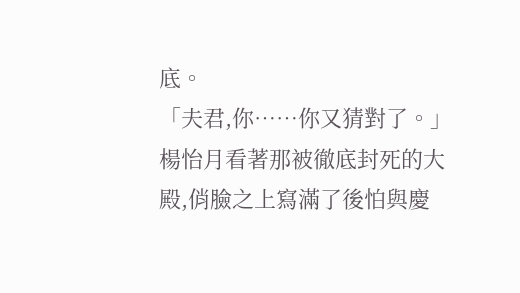底。
「夫君,你……你又猜對了。」
楊怡月看著那被徹底封死的大殿,俏臉之上寫滿了後怕與慶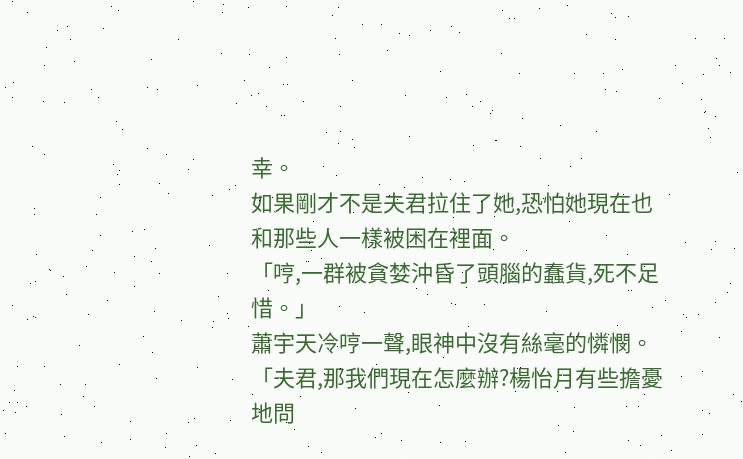幸。
如果剛才不是夫君拉住了她,恐怕她現在也和那些人一樣被困在裡面。
「哼,一群被貪婪沖昏了頭腦的蠢貨,死不足惜。」
蕭宇天冷哼一聲,眼神中沒有絲毫的憐憫。
「夫君,那我們現在怎麼辦?楊怡月有些擔憂地問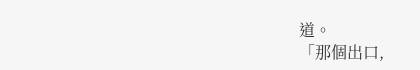道。
「那個出口,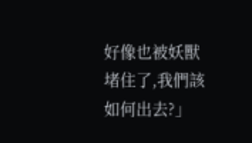好像也被妖獸堵住了,我們該如何出去?」